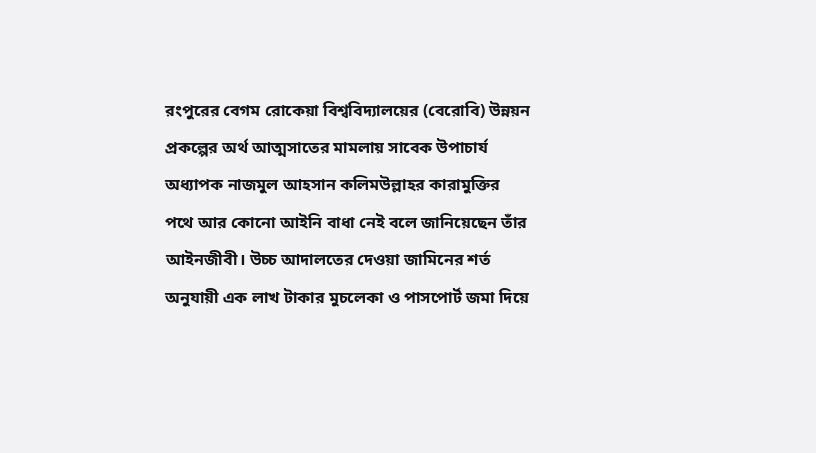রংপুরের বেগম রোকেয়া বিশ্ববিদ্যালয়ের (বেরোবি) উন্নয়ন প্রকল্পের অর্থ আত্মসাতের মামলায় সাবেক উপাচার্য অধ্যাপক নাজমুল আহসান কলিমউল্লাহর কারামুক্তির পথে আর কোনো আইনি বাধা নেই বলে জানিয়েছেন তাঁর আইনজীবী। উচ্চ আদালতের দেওয়া জামিনের শর্ত অনুযায়ী এক লাখ টাকার মুচলেকা ও পাসপোর্ট জমা দিয়ে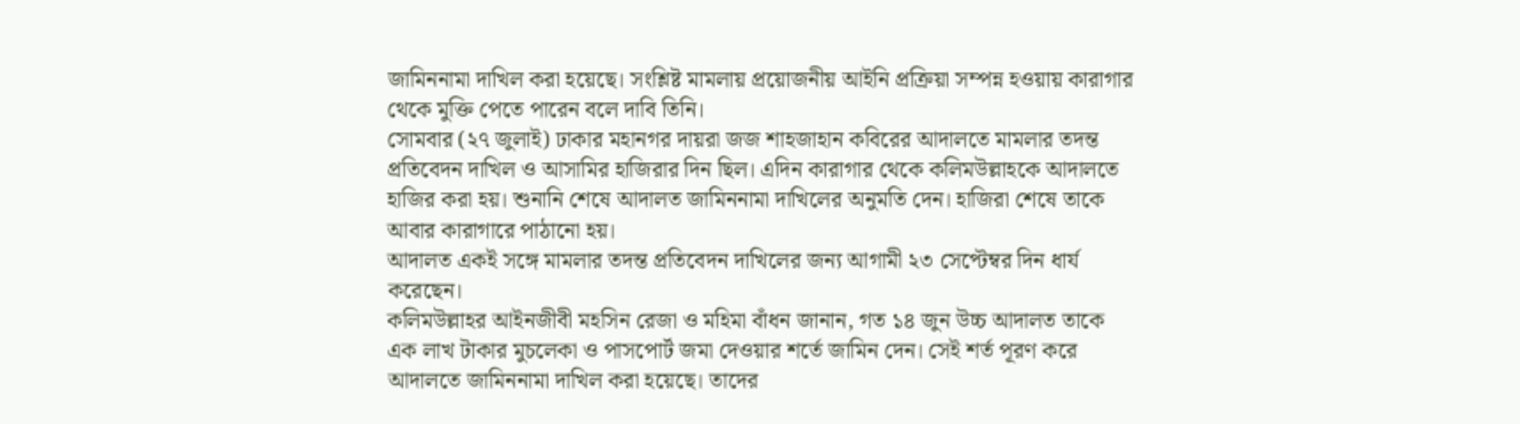জামিননামা দাখিল করা হয়েছে। সংশ্লিষ্ট মামলায় প্রয়োজনীয় আইনি প্রক্রিয়া সম্পন্ন হওয়ায় কারাগার থেকে মুক্তি পেতে পারেন বলে দাবি তিনি।
সোমবার (২৭ জুলাই) ঢাকার মহানগর দায়রা জজ শাহজাহান কবিরের আদালতে মামলার তদন্ত প্রতিবেদন দাখিল ও আসামির হাজিরার দিন ছিল। এদিন কারাগার থেকে কলিমউল্লাহকে আদালতে হাজির করা হয়। শুনানি শেষে আদালত জামিননামা দাখিলের অনুমতি দেন। হাজিরা শেষে তাকে আবার কারাগারে পাঠানো হয়।
আদালত একই সঙ্গে মামলার তদন্ত প্রতিবেদন দাখিলের জন্য আগামী ২৩ সেপ্টেম্বর দিন ধার্য করেছেন।
কলিমউল্লাহর আইনজীবী মহসিন রেজা ও মহিমা বাঁধন জানান, গত ১৪ জুন উচ্চ আদালত তাকে এক লাখ টাকার মুচলেকা ও পাসপোর্ট জমা দেওয়ার শর্তে জামিন দেন। সেই শর্ত পূরণ করে আদালতে জামিননামা দাখিল করা হয়েছে। তাদের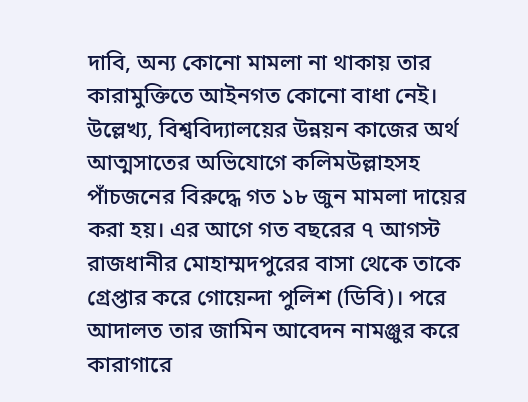দাবি, অন্য কোনো মামলা না থাকায় তার কারামুক্তিতে আইনগত কোনো বাধা নেই।
উল্লেখ্য, বিশ্ববিদ্যালয়ের উন্নয়ন কাজের অর্থ আত্মসাতের অভিযোগে কলিমউল্লাহসহ পাঁচজনের বিরুদ্ধে গত ১৮ জুন মামলা দায়ের করা হয়। এর আগে গত বছরের ৭ আগস্ট রাজধানীর মোহাম্মদপুরের বাসা থেকে তাকে গ্রেপ্তার করে গোয়েন্দা পুলিশ (ডিবি)। পরে আদালত তার জামিন আবেদন নামঞ্জুর করে কারাগারে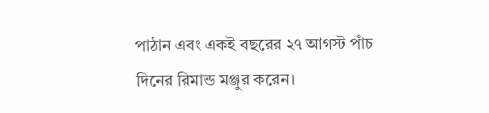পাঠান এবং একই বছরের ২৭ আগস্ট পাঁচ দিনের রিমান্ড মঞ্জুর করেন।